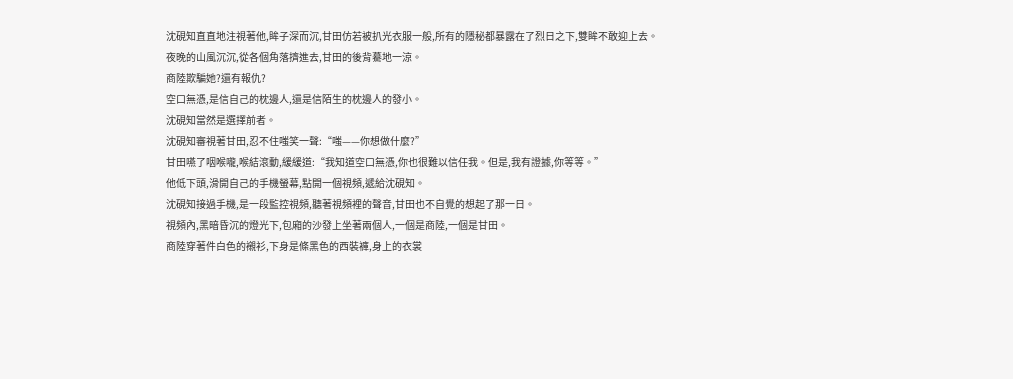沈硯知直直地注視著他,眸子深而沉,甘田仿若被扒光衣服一般,所有的隱秘都暴露在了烈日之下,雙眸不敢迎上去。
夜晚的山風沉沉,從各個角落擠進去,甘田的後背驀地一涼。
商陸欺騙她?還有報仇?
空口無憑,是信自己的枕邊人,還是信陌生的枕邊人的發小。
沈硯知當然是選擇前者。
沈硯知審視著甘田,忍不住嗤笑一聲:“嗤——你想做什麼?”
甘田嚥了咽喉嚨,喉結滾動,緩緩道:“我知道空口無憑,你也很難以信任我。但是,我有證據,你等等。”
他低下頭,滑開自己的手機螢幕,點開一個視頻,遞給沈硯知。
沈硯知接過手機,是一段監控視頻,聽著視頻裡的聲音,甘田也不自覺的想起了那一日。
視頻內,黑暗昏沉的燈光下,包廂的沙發上坐著兩個人,一個是商陸,一個是甘田。
商陸穿著件白色的襯衫,下身是條黑色的西裝褲,身上的衣裳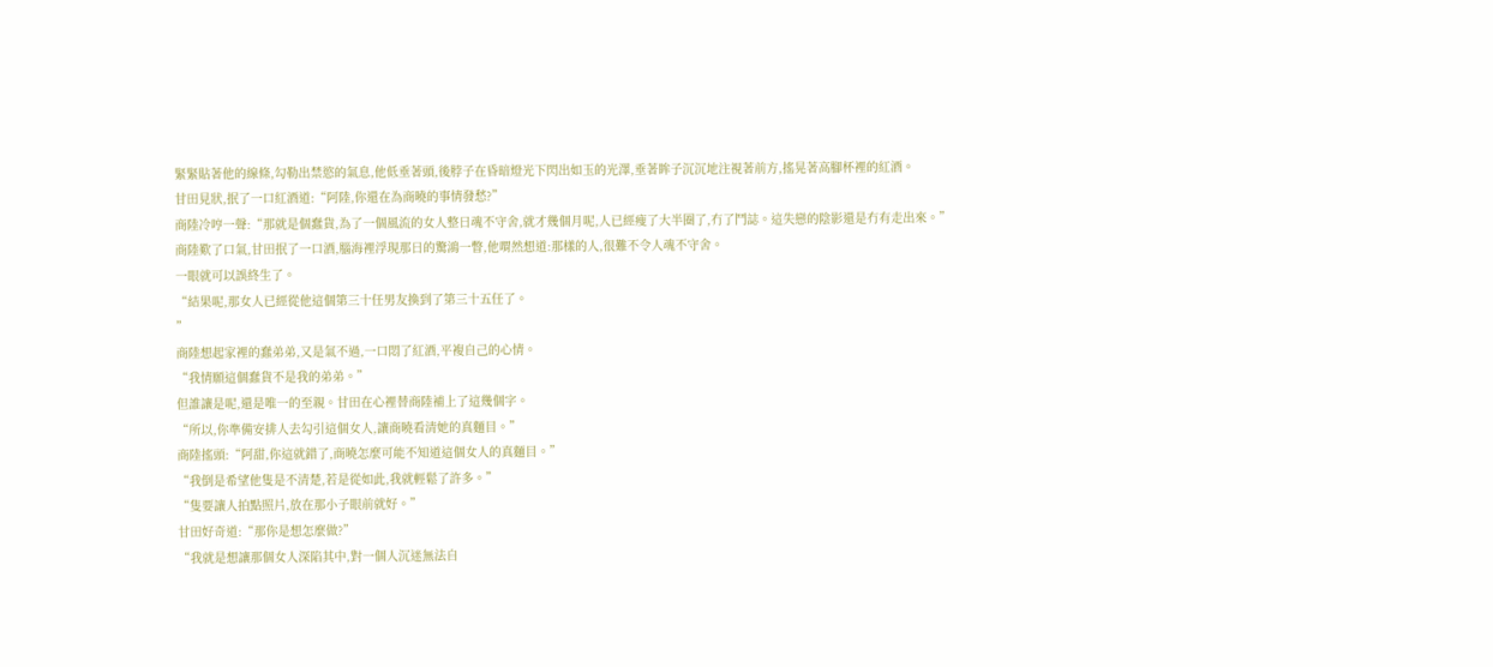緊緊貼著他的線條,勾勒出禁慾的氣息,他低垂著頭,後脖子在昏暗燈光下閃出如玉的光澤,垂著眸子沉沉地注視著前方,搖晃著高腳杯裡的紅酒。
甘田見狀,抿了一口紅酒道:“阿陸,你還在為商曉的事情發愁?”
商陸冷哼一聲:“那就是個蠢貨,為了一個風流的女人整日魂不守舍,就才幾個月呢,人已經瘦了大半圈了,冇了鬥誌。這失戀的陰影還是冇有走出來。”
商陸歎了口氣,甘田抿了一口酒,腦海裡浮現那日的驚鴻一瞥,他喟然想道:那樣的人,很難不令人魂不守舍。
一眼就可以誤終生了。
“結果呢,那女人已經從他這個第三十任男友換到了第三十五任了。
”
商陸想起家裡的蠢弟弟,又是氣不過,一口悶了紅酒,平複自己的心情。
“我情願這個蠢貨不是我的弟弟。”
但誰讓是呢,還是唯一的至親。甘田在心裡替商陸補上了這幾個字。
“所以,你準備安排人去勾引這個女人,讓商曉看清她的真麵目。”
商陸搖頭:“阿甜,你這就錯了,商曉怎麼可能不知道這個女人的真麵目。”
“我倒是希望他隻是不清楚,若是從如此,我就輕鬆了許多。”
“隻要讓人拍點照片,放在那小子眼前就好。”
甘田好奇道:“那你是想怎麼做?”
“我就是想讓那個女人深陷其中,對一個人沉迷無法自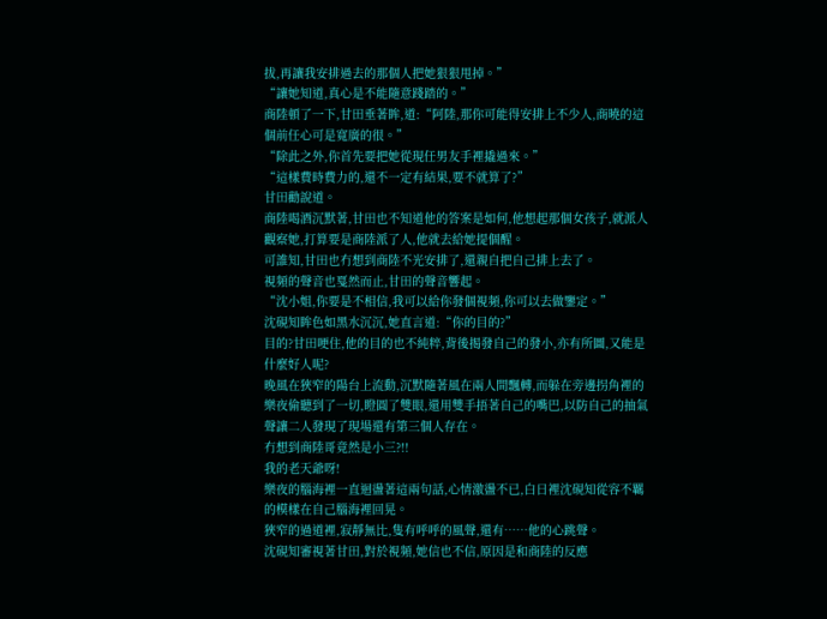拔,再讓我安排過去的那個人把她狠狠甩掉。”
“讓她知道,真心是不能隨意踐踏的。”
商陸頓了一下,甘田垂著眸,道:“阿陸,那你可能得安排上不少人,商曉的這個前任心可是寬廣的很。”
“除此之外,你首先要把她從現任男友手裡撬過來。”
“這樣費時費力的,還不一定有結果,要不就算了?”
甘田勸說道。
商陸喝酒沉默著,甘田也不知道他的答案是如何,他想起那個女孩子,就派人觀察她,打算要是商陸派了人,他就去給她提個醒。
可誰知,甘田也冇想到商陸不光安排了,還親自把自己排上去了。
視頻的聲音也戛然而止,甘田的聲音響起。
“沈小姐,你要是不相信,我可以給你發個視頻,你可以去做鑒定。”
沈硯知眸色如黑水沉沉,她直言道:“你的目的?”
目的?甘田哽住,他的目的也不純粹,背後揭發自己的發小,亦有所圖,又能是什麼好人呢?
晚風在狹窄的陽台上流動,沉默隨著風在兩人間飄轉,而躲在旁邊拐角裡的樂夜偷聽到了一切,瞪圓了雙眼,還用雙手捂著自己的嘴巴,以防自己的抽氣聲讓二人發現了現場還有第三個人存在。
冇想到商陸哥竟然是小三?!!
我的老天爺呀!
樂夜的腦海裡一直迴盪著這兩句話,心情激盪不已,白日裡沈硯知從容不羈的模樣在自己腦海裡回晃。
狹窄的過道裡,寂靜無比,隻有呼呼的風聲,還有……他的心跳聲。
沈硯知審視著甘田,對於視頻,她信也不信,原因是和商陸的反應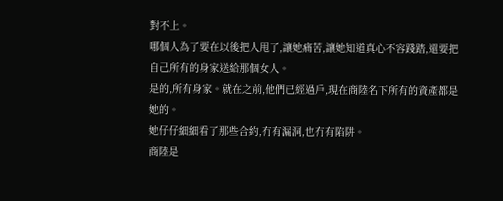對不上。
哪個人為了要在以後把人甩了,讓她痛苦,讓她知道真心不容踐踏,還要把自己所有的身家送給那個女人。
是的,所有身家。就在之前,他們已經過戶,現在商陸名下所有的資產都是她的。
她仔仔細細看了那些合約,冇有漏洞,也冇有陷阱。
商陸是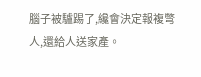腦子被驢踢了,纔會決定報複彆人,還給人送家產。